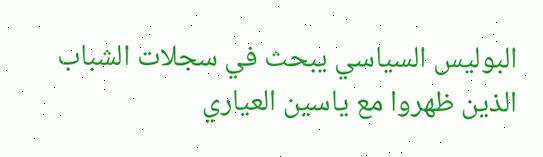البوليس السياسي يبحث في سجلات الشباب الذين ظهروا مع ياسين العياري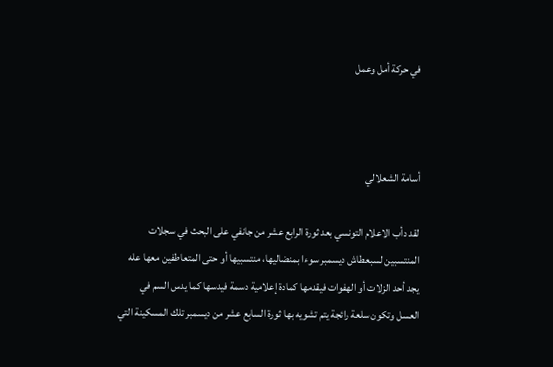في حركة أمل وعمل



أسامة الشعلالي

لقد دأب الاعلام التونسي بعد ثورة الرابع عشر من جانفي على البحث في سجلات المنتسبين لسبعطاش ديسمبر سوءا بمنضاليها، منتسبيها أو حتى المتعاطفين معها عله يجد أحد الزلات أو الهفوات فيقدمها كمادة إعلامية دسمة فيدسها كما يدس السم في العسل وتكون سلعة رائجة يتم تشويه بها ثورة السابع عشر من ديسمبر تلك المسكينة التي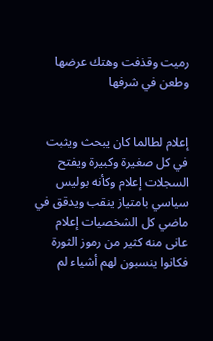رميت وقذفت وهتك عرضها وطعن في شرفها


إعلام لطالما كان يبحث ويثبت في كل صغيرة وكبيرة ويفتح السجلات إعلام وكأنه بوليس سياسي بامتياز ينقب ويدقق في ماضي كل الشخصيات إعلام عانى منه كثير من رموز الثورة فكانوا ينسبون لهم أشياء لم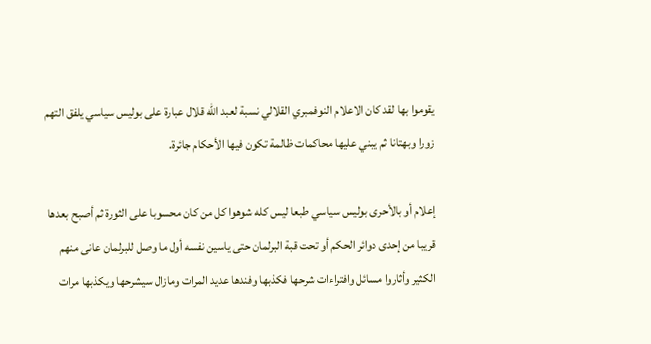يقوموا بها لقد كان الاعلام النوفمبري القلالي نسبة لعبد الله قلال عبارة على بوليس سياسي يلفق التهم زورا وبهتانا ثم يبني عليها محاكمات ظالمة تكون فيها الأحكام جائرة.

إعلام أو بالأحرى بوليس سياسي طبعا ليس كله شوهوا كل من كان محسوبا على الثورة ثم أصبح بعدها قريبا من إحدى دوائر الحكم أو تحت قبة البرلمان حتى ياسين نفسه أول ما وصل للبرلمان عانى منهم الكثير وأثاروا مسائل وافتراءات شرحها فكذبها وفندها عديد المرات ومازال سيشرحها ويكذبها مرات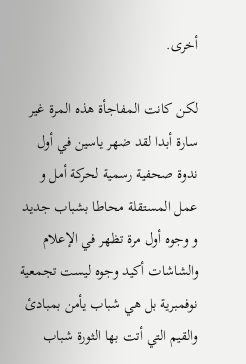أخرى.

لكن كانت المفاجأة هذه المرة غير سارة أبدا لقد ضهر ياسين في أول ندوة صحفية رسمية لحركة أمل و عمل المستقلة محاطا بشباب جديد و وجوه أول مرة تظهر في الإعلام والشاشات أكيد وجوه ليست تجمعية نوفمبرية بل هي شباب يأمن بمبادئ والقيم التي أتت بها الثورة شباب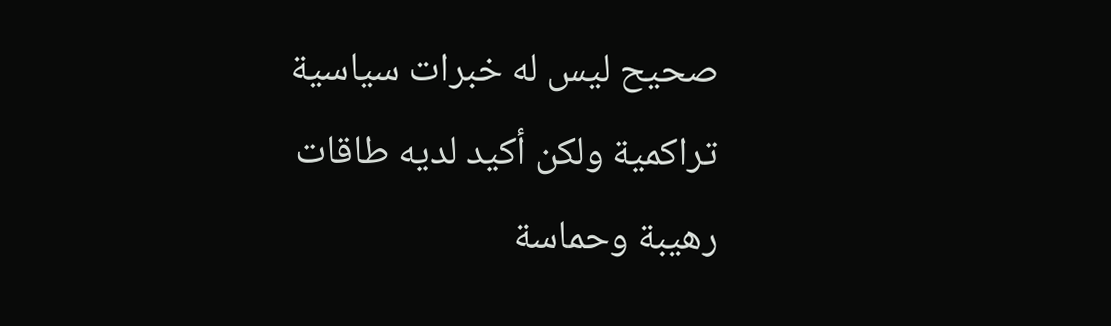صحيح ليس له خبرات سياسية تراكمية ولكن أكيد لديه طاقات رهيبة وحماسة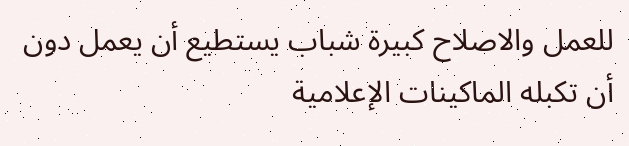للعمل والاصلاح كبيرة شباب يستطيع أن يعمل دون أن تكبله الماكينات الإعلامية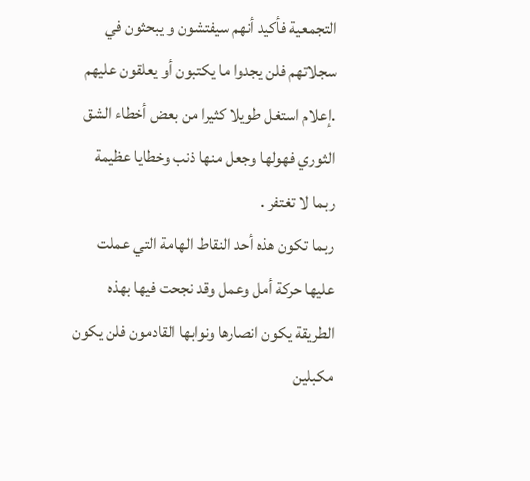التجمعية فأكيد أنهم سيفتشون و يبحثون في سجلاتهم فلن يجدوا ما يكتبون أو يعلقون عليهم .إعلام استغل طويلا كثيرا من بعض أخطاء الشق الثوري فهولها وجعل منها ذنب وخطايا عظيمة ربما لا تغتفر .
ربما تكون هذه أحد النقاط الهامة التي عملت عليها حركة أمل وعمل وقد نجحت فيها بهذه الطريقة يكون انصارها ونوابها القادمون فلن يكون مكبلين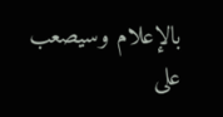بالإعلام وسيصعب على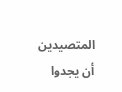المتصيدين أن يجدوا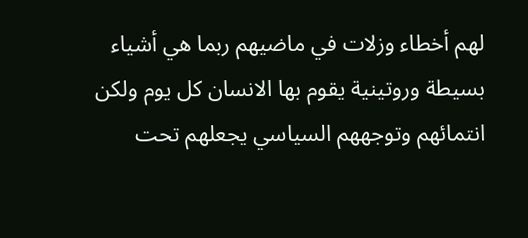لهم أخطاء وزلات في ماضيهم ربما هي أشياء بسيطة وروتينية يقوم بها الانسان كل يوم ولكن انتمائهم وتوجههم السياسي يجعلهم تحت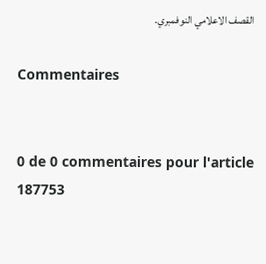القصف الاعلامي النوفمبري.

Commentaires


0 de 0 commentaires pour l'article 187753